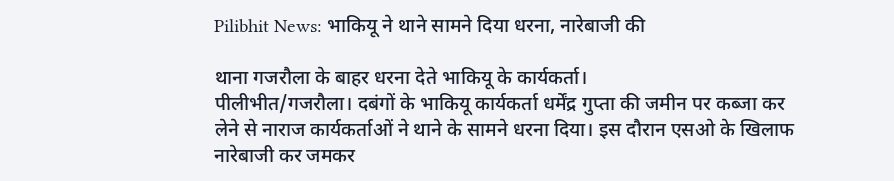Pilibhit News: भाकियू ने थाने सामने दिया धरना, नारेबाजी की

थाना गजरौला के बाहर धरना देते भाकियू के कार्यकर्ता।
पीलीभीत/गजरौला। दबंगों के भाकियू कार्यकर्ता धर्मेंद्र गुप्ता की जमीन पर कब्जा कर लेने से नाराज कार्यकर्ताओं ने थाने के सामने धरना दिया। इस दौरान एसओ के खिलाफ नारेबाजी कर जमकर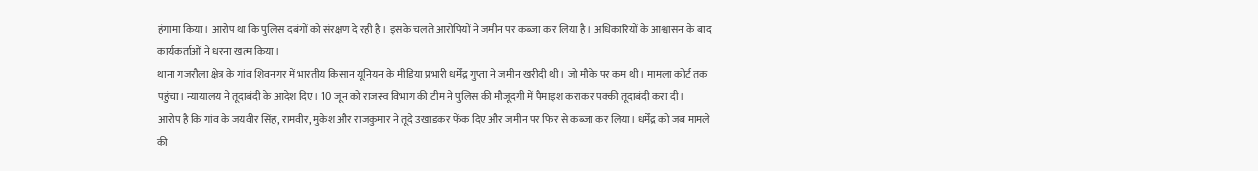हंगामा किया। आरोप था कि पुलिस दबंगों को संरक्षण दे रही है। इसके चलते आरोपियों ने जमीन पर कब्जा कर लिया है। अधिकारियों के आश्वासन के बाद कार्यकर्ताओं ने धरना खत्म किया।
थाना गजरौला क्षेत्र के गांव शिवनगर में भारतीय किसान यूनियन के मीडिया प्रभारी धर्मेंद्र गुप्ता ने जमीन खरीदी थी। जो मौके पर कम थी। मामला कोर्ट तक पहुंचा। न्यायालय ने तूदाबंदी के आदेश दिए। 10 जून को राजस्व विभाग की टीम ने पुलिस की मौजूदगी में पैमाइश कराकर पक्की तूदाबंदी करा दी।
आरोप है कि गांव के जयवीर सिंह, रामवीर, मुकेश और राजकुमार ने तूदे उखाडकर फेंक दिए और जमीन पर फिर से कब्जा कर लिया। धर्मेंद्र को जब मामले की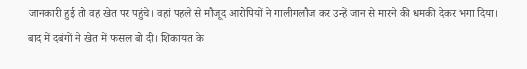जानकारी हुई तो वह खेत पर पहुंचे। वहां पहले से मौजूद आरोपियों ने गालीगलौज कर उन्हें जान से मारने की धमकी देकर भगा दिया। बाद में दबंगों ने खेत में फसल बो दी। शिकायत के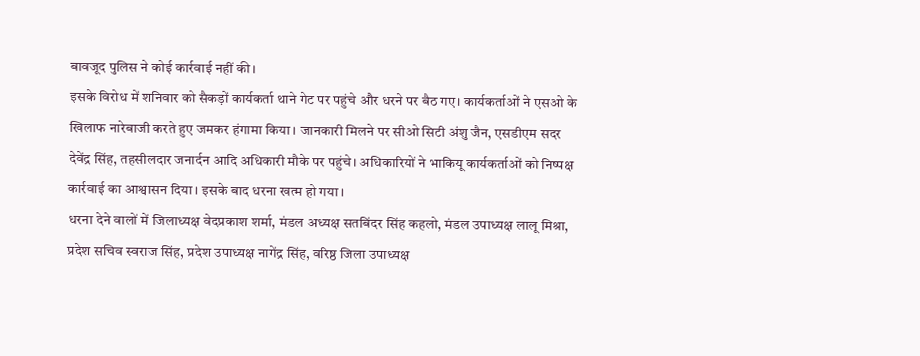बावजूद पुलिस ने कोई कार्रवाई नहीं की।
इसके विरोध में शनिवार को सैकड़ों कार्यकर्ता थाने गेट पर पहुंचे और धरने पर बैठ गए। कार्यकर्ताओं ने एसओ के खिलाफ नारेबाजी करते हुए जमकर हंगामा किया। जानकारी मिलने पर सीओ सिटी अंशु जैन, एसडीएम सदर देवेंद्र सिंह, तहसीलदार जनार्दन आदि अधिकारी मौके पर पहुंचे। अधिकारियों ने भाकियू कार्यकर्ताओं को निष्पक्ष कार्रवाई का आश्वासन दिया। इसके बाद धरना खत्म हो गया।
धरना देने वालों में जिलाध्यक्ष वेदप्रकाश शर्मा, मंडल अध्यक्ष सतबिंदर सिंह कहलो, मंडल उपाध्यक्ष लालू मिश्रा, प्रदेश सचिव स्वराज सिंह, प्रदेश उपाध्यक्ष नागेंद्र सिंह, वरिष्ठ जिला उपाध्यक्ष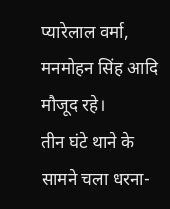प्यारेलाल वर्मा, मनमोहन सिंह आदि मौजूद रहे।
तीन घंटे थाने के सामने चला धरना-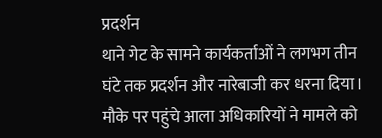प्रदर्शन
थाने गेट के सामने कार्यकर्ताओं ने लगभग तीन घंटे तक प्रदर्शन और नारेबाजी कर धरना दिया। मौके पर पहुंचे आला अधिकारियों ने मामले को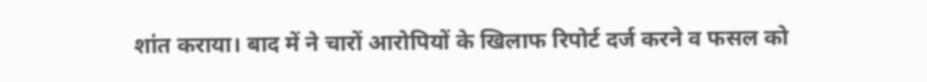शांत कराया। बाद में ने चारों आरोपियों के खिलाफ रिपोर्ट दर्ज करने व फसल को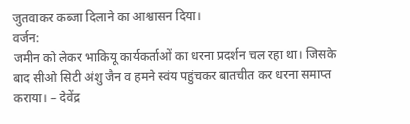जुतवाकर कब्जा दिलाने का आश्वासन दिया।
वर्जन:
जमीन को लेकर भाकियू कार्यकर्ताओं का धरना प्रदर्शन चल रहा था। जिसके बाद सीओ सिटी अंशु जैन व हमने स्वंय पहुंचकर बातचीत कर धरना समाप्त कराया। – देवेंद्र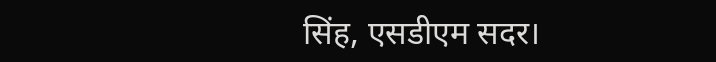सिंह, एसडीएम सदर।